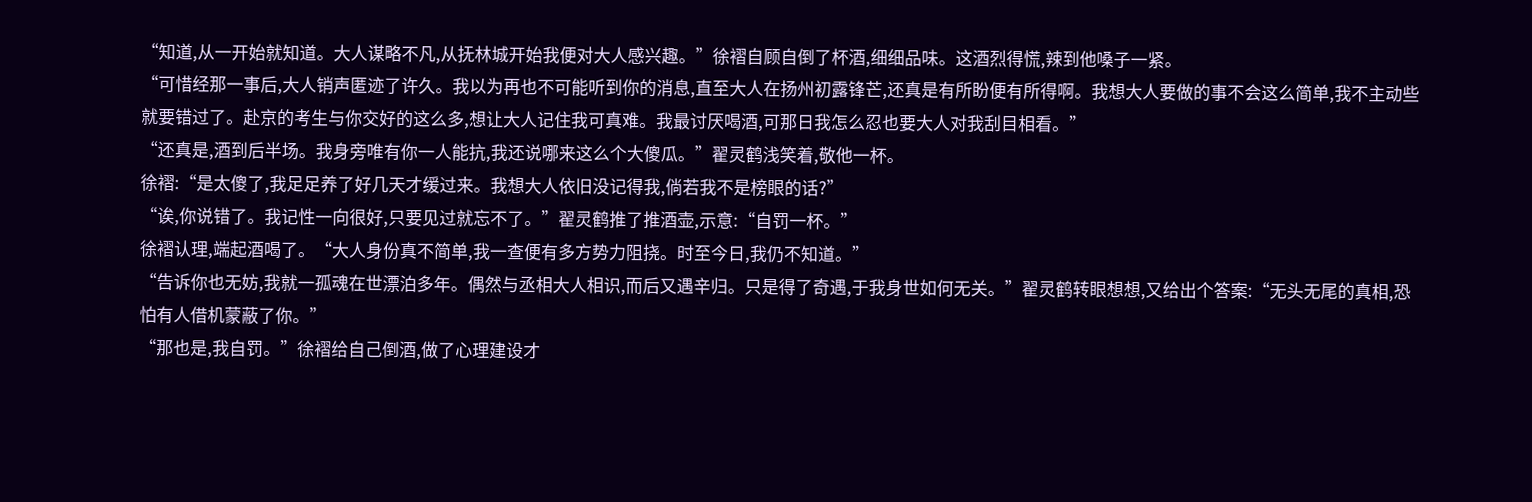“知道,从一开始就知道。大人谋略不凡,从抚林城开始我便对大人感兴趣。”徐褶自顾自倒了杯酒,细细品味。这酒烈得慌,辣到他嗓子一紧。
“可惜经那一事后,大人销声匿迹了许久。我以为再也不可能听到你的消息,直至大人在扬州初露锋芒,还真是有所盼便有所得啊。我想大人要做的事不会这么简单,我不主动些就要错过了。赴京的考生与你交好的这么多,想让大人记住我可真难。我最讨厌喝酒,可那日我怎么忍也要大人对我刮目相看。”
“还真是,酒到后半场。我身旁唯有你一人能抗,我还说哪来这么个大傻瓜。”翟灵鹤浅笑着,敬他一杯。
徐褶:“是太傻了,我足足养了好几天才缓过来。我想大人依旧没记得我,倘若我不是榜眼的话?”
“诶,你说错了。我记性一向很好,只要见过就忘不了。”翟灵鹤推了推酒壶,示意:“自罚一杯。”
徐褶认理,端起酒喝了。“大人身份真不简单,我一查便有多方势力阻挠。时至今日,我仍不知道。”
“告诉你也无妨,我就一孤魂在世漂泊多年。偶然与丞相大人相识,而后又遇辛归。只是得了奇遇,于我身世如何无关。”翟灵鹤转眼想想,又给出个答案:“无头无尾的真相,恐怕有人借机蒙蔽了你。”
“那也是,我自罚。”徐褶给自己倒酒,做了心理建设才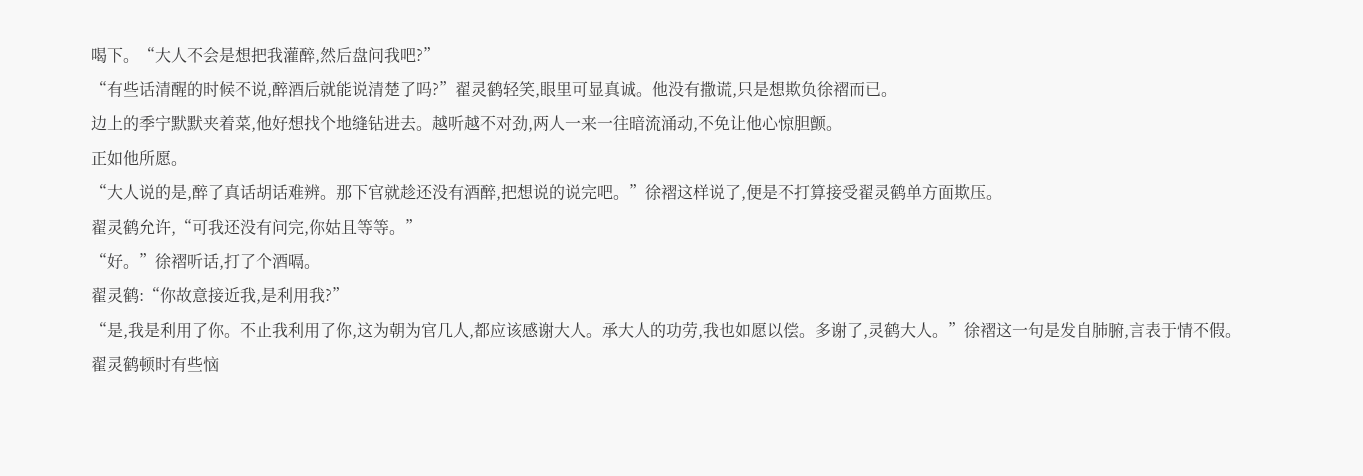喝下。“大人不会是想把我灌醉,然后盘问我吧?”
“有些话清醒的时候不说,醉酒后就能说清楚了吗?”翟灵鹤轻笑,眼里可显真诚。他没有撒谎,只是想欺负徐褶而已。
边上的季宁默默夹着菜,他好想找个地缝钻进去。越听越不对劲,两人一来一往暗流涌动,不免让他心惊胆颤。
正如他所愿。
“大人说的是,醉了真话胡话难辨。那下官就趁还没有酒醉,把想说的说完吧。”徐褶这样说了,便是不打算接受翟灵鹤单方面欺压。
翟灵鹤允许,“可我还没有问完,你姑且等等。”
“好。”徐褶听话,打了个酒嗝。
翟灵鹤:“你故意接近我,是利用我?”
“是,我是利用了你。不止我利用了你,这为朝为官几人,都应该感谢大人。承大人的功劳,我也如愿以偿。多谢了,灵鹤大人。”徐褶这一句是发自肺腑,言表于情不假。
翟灵鹤顿时有些恼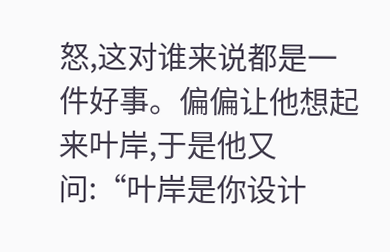怒,这对谁来说都是一件好事。偏偏让他想起来叶岸,于是他又问:“叶岸是你设计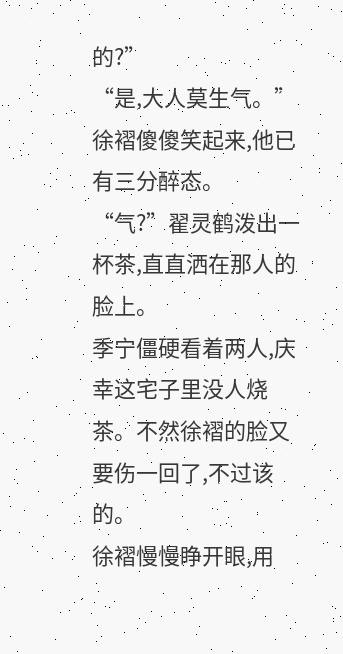的?”
“是,大人莫生气。”徐褶傻傻笑起来,他已有三分醉态。
“气?”翟灵鹤泼出一杯茶,直直洒在那人的脸上。
季宁僵硬看着两人,庆幸这宅子里没人烧茶。不然徐褶的脸又要伤一回了,不过该的。
徐褶慢慢睁开眼,用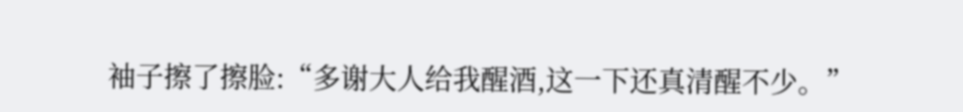袖子擦了擦脸:“多谢大人给我醒酒,这一下还真清醒不少。”